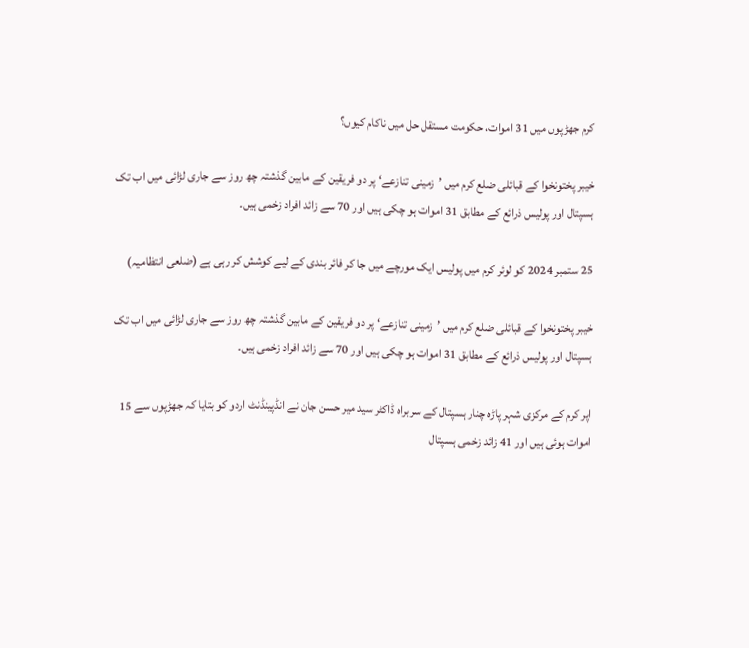کرم جھڑپوں میں 31 اموات، حکومت مستقل حل میں ناکام کیوں؟

خیبر پختونخوا کے قبائلی ضلع کرم میں ’زمینی تنازعے‘ پر دو فریقین کے مابین گذشتہ چھ روز سے جاری لڑائی میں اب تک ہسپتال اور پولیس ذرائع کے مطابق 31 اموات ہو چکی ہیں اور 70 سے زائد افراد زخمی ہیں۔

25 ستمبر 2024 کو لوئر کرم میں پولیس ایک مورچے میں جا کر فائر بندی کے لیے کوشش کر رہی ہے (ضلعی انتظامیہ)

خیبر پختونخوا کے قبائلی ضلع کرم میں ’زمینی تنازعے‘ پر دو فریقین کے مابین گذشتہ چھ روز سے جاری لڑائی میں اب تک ہسپتال اور پولیس ذرائع کے مطابق 31 اموات ہو چکی ہیں اور 70 سے زائد افراد زخمی ہیں۔

اپر کرم کے مرکزی شہر پاڑہ چنار ہسپتال کے سربراہ ڈاکٹر سید میر حسن جان نے انڈپینڈنٹ اردو کو بتایا کہ جھڑپوں سے 15 اموات ہوئی ہیں اور 41 زائد زخمی ہسپتال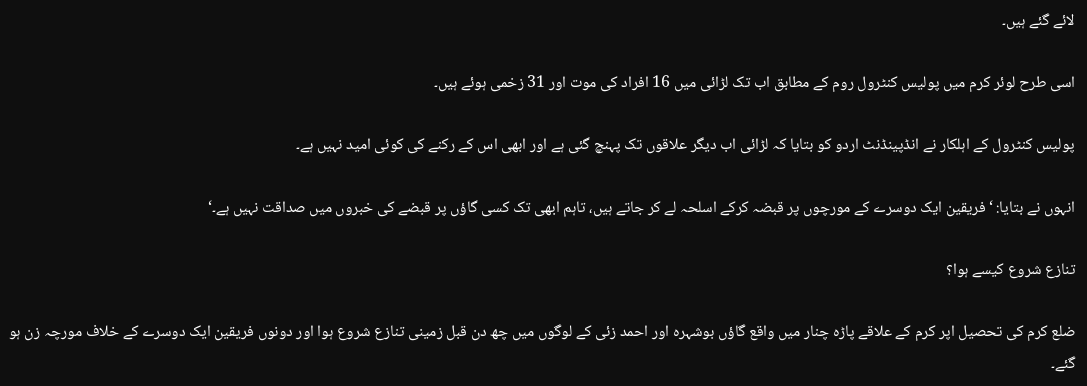لائے گئے ہیں۔

اسی طرح لوئر کرم میں پولیس کنٹرول روم کے مطابق اب تک لڑائی میں 16 افراد کی موت اور 31 زخمی ہوئے ہیں۔

پولیس کنٹرول کے اہلکار نے انڈپینڈنٹ اردو کو بتایا کہ لڑائی اب دیگر علاقوں تک پہنچ گئی ہے اور ابھی اس کے رکنے کی کوئی امید نہیں ہے۔

انہوں نے بتایا: ‘فریقین ایک دوسرے کے مورچوں پر قبضہ کرکے اسلحہ لے کر جاتے ہیں، تاہم ابھی تک کسی گاؤں پر قبضے کی خبروں میں صداقت نہیں ہے۔‘

تنازع شروع کیسے ہوا؟

ضلع کرم کی تحصیل اپر کرم کے علاقے پاڑہ چنار میں واقع گاؤں بوشہرہ اور احمد زئی کے لوگوں میں چھ دن قبل زمینی تنازع شروع ہوا اور دونوں فریقین ایک دوسرے کے خلاف مورچہ زن ہو گئے۔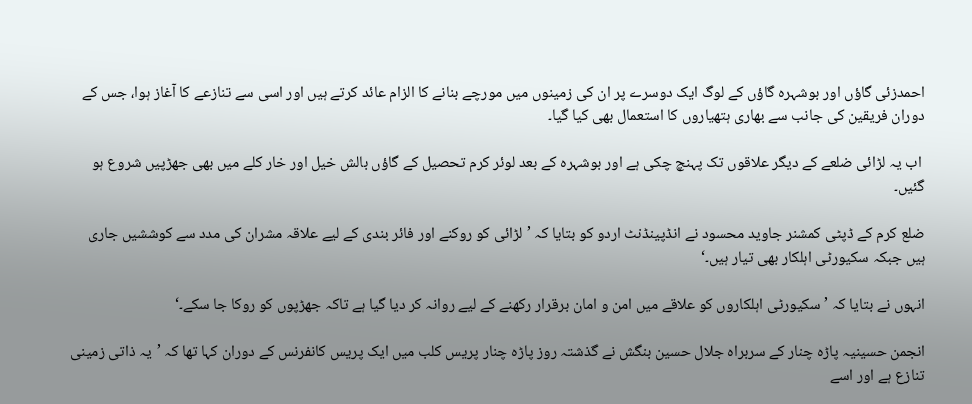احمدزئی گاؤں اور بوشہرہ گاؤں کے لوگ ایک دوسرے پر ان کی زمینوں میں مورچے بنانے کا الزام عائد کرتے ہیں اور اسی سے تنازعے کا آغاز ہوا، جس کے دوران فریقین کی جانب سے بھاری ہتھیاروں کا استعمال بھی کیا گیا۔

 اب یہ لڑائی ضلعے کے دیگر علاقوں تک پہنچ چکی ہے اور بوشہرہ کے بعد لوئر کرم تحصیل کے گاؤں بالش خیل اور خار کلے میں بھی جھڑپیں شروع ہو گئیں۔

ضلع کرم کے ڈپٹی کمشنر جاوید محسود نے انڈپینڈنٹ اردو کو بتایا کہ ’لڑائی کو روکنے اور فائر بندی کے لیے علاقہ مشران کی مدد سے کوششیں جاری ہیں جبکہ سکیورٹی اہلکار بھی تیار ہیں۔‘

انہوں نے بتایا کہ ’سکیورٹی اہلکاروں کو علاقے میں امن و امان برقرار رکھنے کے لیے روانہ کر دیا گیا ہے تاکہ جھڑپوں کو روکا جا سکے۔‘

انجمن حسینیہ پاڑہ چنار کے سربراہ جلال حسین بنگش نے گذشتہ روز پاڑہ چنار پریس کلب میں ایک پریس کانفرنس کے دوران کہا تھا کہ ’یہ ذاتی زمینی تنازع ہے اور اسے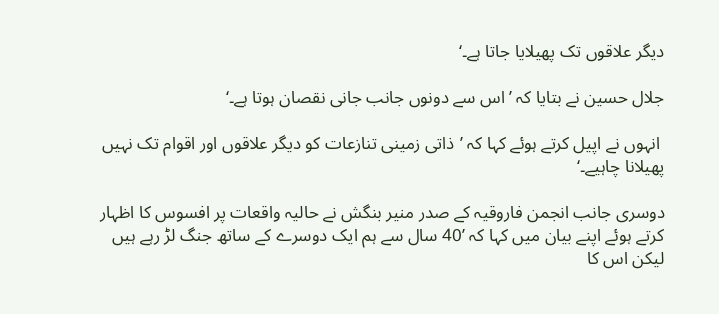دیگر علاقوں تک پھیلایا جاتا ہے۔‘

جلال حسین نے بتایا کہ ’اس سے دونوں جانب جانی نقصان ہوتا ہے۔‘

 انہوں نے اپیل کرتے ہوئے کہا کہ ’ذاتی زمینی تنازعات کو دیگر علاقوں اور اقوام تک نہیں پھیلانا چاہیے۔‘

دوسری جانب انجمن فاروقیہ کے صدر منیر بنگش نے حالیہ واقعات پر افسوس کا اظہار کرتے ہوئے اپنے بیان میں کہا کہ ’40 سال سے ہم ایک دوسرے کے ساتھ جنگ لڑ رہے ہیں لیکن اس کا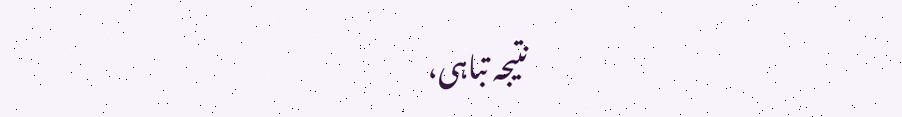نتیجہ تباہی،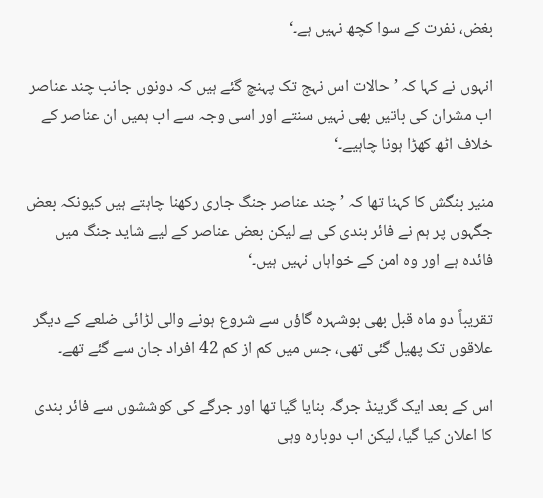بغض، نفرت کے سوا کچھ نہیں ہے۔‘

انہوں نے کہا کہ ’حالات اس نہج تک پہنچ گئے ہیں کہ دونوں جانب چند عناصر اب مشران کی باتیں بھی نہیں سنتے اور اسی وجہ سے اب ہمیں ان عناصر کے خلاف اٹھ کھڑا ہونا چاہیے۔‘

منیر بنگش کا کہنا تھا کہ ’چند عناصر جنگ جاری رکھنا چاہتے ہیں کیونکہ بعض جگہوں پر ہم نے فائر بندی کی ہے لیکن بعض عناصر کے لیے شاید جنگ میں فائدہ ہے اور وہ امن کے خواہاں نہیں ہیں۔‘

تقریباً دو ماہ قبل بھی بوشہرہ گاؤں سے شروع ہونے والی لڑائی ضلعے کے دیگر علاقوں تک پھیل گئی تھی، جس میں کم از کم 42 افراد جان سے گئے تھے۔

اس کے بعد ایک گرینڈ جرگہ بنایا گیا تھا اور جرگے کی کوششوں سے فائر بندی کا اعلان کیا گیا، لیکن اب دوبارہ وہی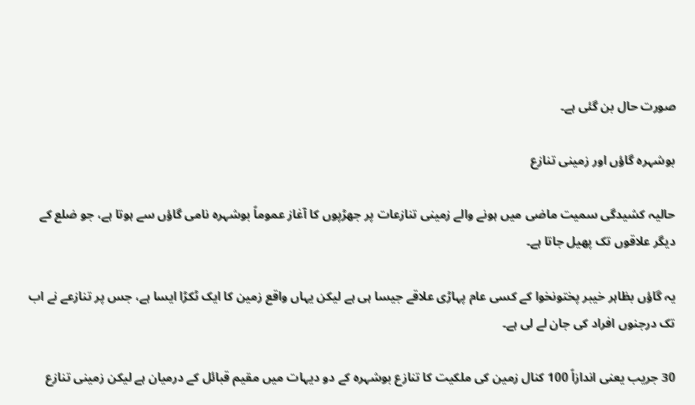صورت حال بن گئی ہے۔

بوشہرہ گاؤں اور زمینی تنازع

حالیہ کشیدگی سمیت ماضی میں ہونے والے زمینی تنازعات پر جھڑپوں کا آغاز عموماً بوشہرہ نامی گاؤں سے ہوتا ہے، جو ضلع کے دیگر علاقوں تک پھیل جاتا ہے۔

یہ گاؤں بظاہر خیبر پختونخوا کے کسی عام پہاڑی علاقے جیسا ہی ہے لیکن یہاں واقع زمین کا ایک ٹکڑا ایسا ہے، جس پر تنازعے نے اب تک درجنوں افراد کی جان لے لی ہے۔

30 جریب یعنی اندازاً 100 کنال زمین کی ملکیت کا تنازع بوشہرہ کے دو دیہات میں مقیم قبائل کے درمیان ہے لیکن زمینی تنازع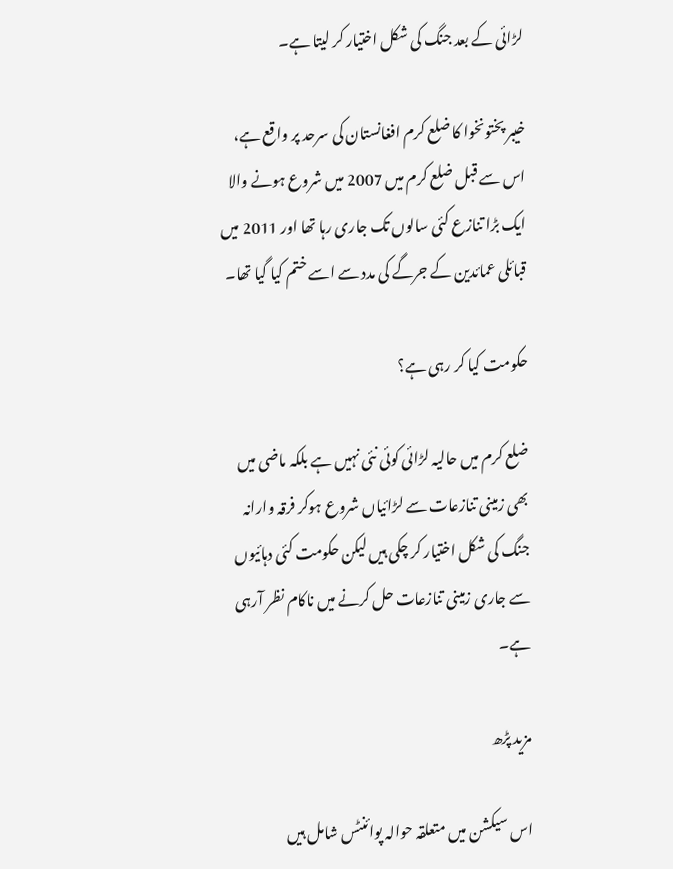لڑائی کے بعد جنگ کی شکل اختیار کر لیتا ہے۔

خیبر پختونخوا کا ضلع کرم افغانستان کی سرحد پر واقع ہے، اس سے قبل ضلع کرم میں 2007 میں شروع ہونے والا ایک بڑا تنازع کئی سالوں تک جاری رہا تھا اور 2011 میں قبائلی عمائدین کے جرگے کی مدد سے اسے ختم کیا گیا تھا۔

حکومت کیا کر رہی ہے؟

ضلع کرم میں حالیہ لڑائی کوئی نئی نہیں ہے بلکہ ماضی میں بھی زمینی تنازعات سے لڑائیاں شروع ہوکر فرقہ وارانہ جنگ کی شکل اختیار کر چکی ہیں لیکن حکومت کئی دہائیوں سے جاری زمینی تنازعات حل کرنے میں ناکام نظر آرہی ہے۔

مزید پڑھ

اس سیکشن میں متعلقہ حوالہ پوائنٹس شامل ہیں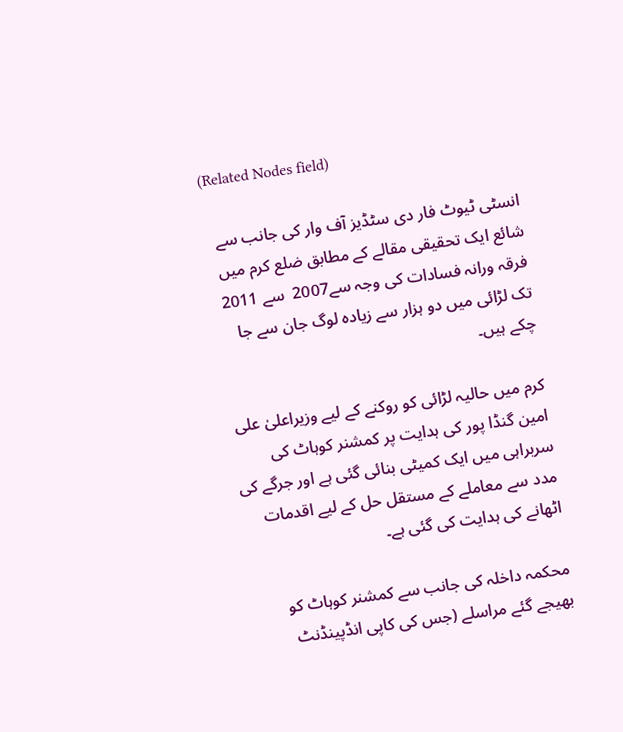(Related Nodes field)

انسٹی ٹیوٹ فار دی سٹڈیز آف وار کی جانب سے شائع ایک تحقیقی مقالے کے مطابق ضلع کرم میں فرقہ ورانہ فسادات کی وجہ سے2007  سے 2011 تک لڑائی میں دو ہزار سے زیادہ لوگ جان سے جا چکے ہیں۔

کرم میں حالیہ لڑائی کو روکنے کے لیے وزیراعلیٰ علی امین گنڈا پور کی ہدایت پر کمشنر کوہاٹ کی سربراہی میں ایک کمیٹی بنائی گئی ہے اور جرگے کی مدد سے معاملے کے مستقل حل کے لیے اقدمات اٹھانے کی ہدایت کی گئی ہے۔

محکمہ داخلہ کی جانب سے کمشنر کوہاٹ کو بھیجے گئے مراسلے (جس کی کاپی انڈپینڈنٹ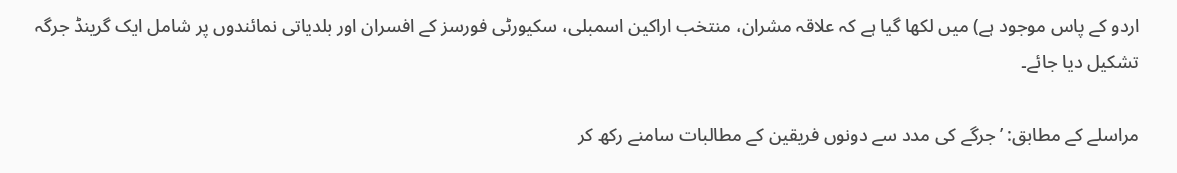اردو کے پاس موجود ہے) میں لکھا گیا ہے کہ علاقہ مشران، منتخب اراکین اسمبلی، سکیورٹی فورسز کے افسران اور بلدیاتی نمائندوں پر شامل ایک گرینڈ جرگہ تشکیل دیا جائے۔

مراسلے کے مطابق: ’جرگے کی مدد سے دونوں فریقین کے مطالبات سامنے رکھ کر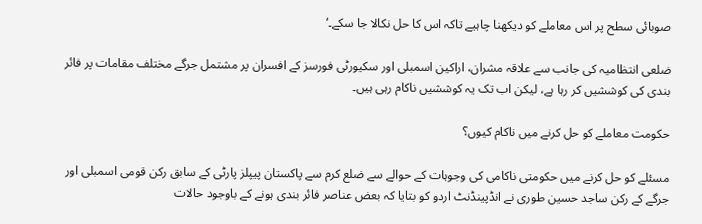صوبائی سطح پر اس معاملے کو دیکھنا چاہیے تاکہ اس کا حل نکالا جا سکے۔‘

ضلعی انتظامیہ کی جانب سے علاقہ مشران، اراکین اسمبلی اور سکیورٹی فورسز کے افسران پر مشتمل جرگے مختلف مقامات پر فائر بندی کی کوششیں کر رہا ہے، لیکن اب تک یہ کوششیں ناکام رہی ہیں۔

حکومت معاملے کو حل کرنے میں ناکام کیوں؟

مسئلے کو حل کرنے میں حکومتی ناکامی کی وجوہات کے حوالے سے ضلع کرم سے پاکستان پیپلز پارٹی کے سابق رکن قومی اسمبلی اور جرگے کے رکن ساجد حسین طوری نے انڈپینڈنٹ اردو کو بتایا کہ بعض عناصر فائر بندی ہونے کے باوجود حالات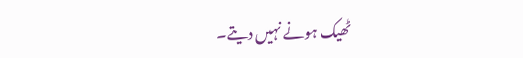ٹھیک ہونے نہیں دیتے۔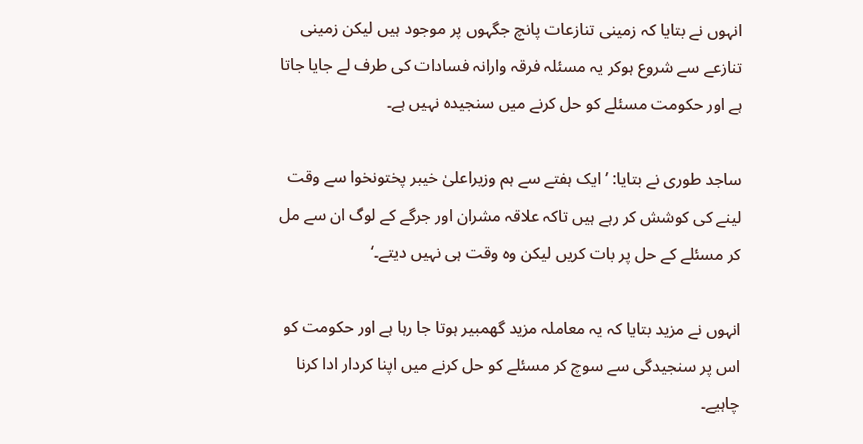انہوں نے بتایا کہ زمینی تنازعات پانچ جگہوں پر موجود ہیں لیکن زمینی تنازعے سے شروع ہوکر یہ مسئلہ فرقہ وارانہ فسادات کی طرف لے جایا جاتا ہے اور حکومت مسئلے کو حل کرنے میں سنجیدہ نہیں ہے۔

ساجد طوری نے بتایا: ’ایک ہفتے سے ہم وزیراعلیٰ خیبر پختونخوا سے وقت لینے کی کوشش کر رہے ہیں تاکہ علاقہ مشران اور جرگے کے لوگ ان سے مل کر مسئلے کے حل پر بات کریں لیکن وہ وقت ہی نہیں دیتے۔‘

انہوں نے مزید بتایا کہ یہ معاملہ مزید گھمبیر ہوتا جا رہا ہے اور حکومت کو اس پر سنجیدگی سے سوچ کر مسئلے کو حل کرنے میں اپنا کردار ادا کرنا چاہیے۔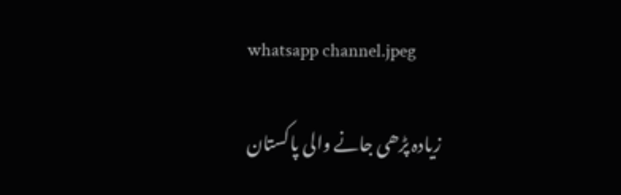whatsapp channel.jpeg

زیادہ پڑھی جانے والی پاکستان